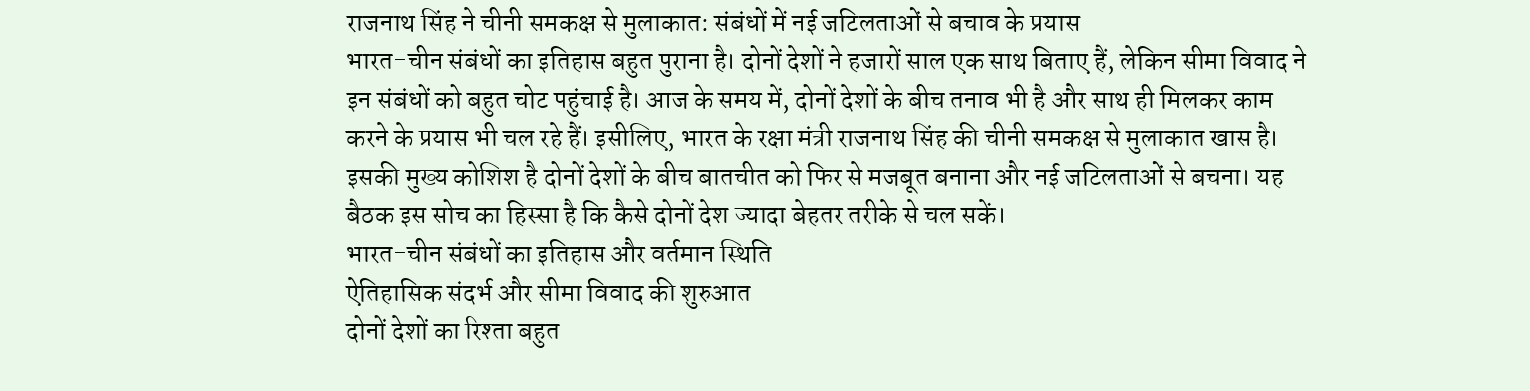राजनाथ सिंह ने चीनी समकक्ष से मुलाकात: संबंधों में नई जटिलताओं से बचाव के प्रयास
भारत-चीन संबंधों का इतिहास बहुत पुराना है। दोनों देशों ने हजारों साल एक साथ बिताए हैं, लेकिन सीमा विवाद ने इन संबंधों को बहुत चोट पहुंचाई है। आज के समय में, दोनों देशों के बीच तनाव भी है और साथ ही मिलकर काम करने के प्रयास भी चल रहे हैं। इसीलिए, भारत के रक्षा मंत्री राजनाथ सिंह की चीनी समकक्ष से मुलाकात खास है। इसकी मुख्य कोशिश है दोनों देशों के बीच बातचीत को फिर से मजबूत बनाना और नई जटिलताओं से बचना। यह बैठक इस सोच का हिस्सा है कि कैसे दोनों देश ज्यादा बेहतर तरीके से चल सकें।
भारत-चीन संबंधों का इतिहास और वर्तमान स्थिति
ऐतिहासिक संदर्भ और सीमा विवाद की शुरुआत
दोनों देशों का रिश्ता बहुत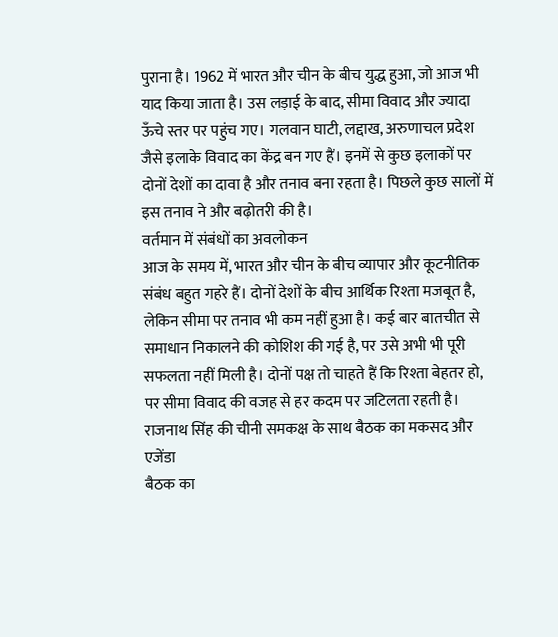पुराना है। 1962 में भारत और चीन के बीच युद्ध हुआ, जो आज भी याद किया जाता है। उस लड़ाई के बाद, सीमा विवाद और ज्यादा ऊँचे स्तर पर पहुंच गए। गलवान घाटी, लद्दाख, अरुणाचल प्रदेश जैसे इलाके विवाद का केंद्र बन गए हैं। इनमें से कुछ इलाकों पर दोनों देशों का दावा है और तनाव बना रहता है। पिछले कुछ सालों में इस तनाव ने और बढ़ोतरी की है।
वर्तमान में संबंधों का अवलोकन
आज के समय में, भारत और चीन के बीच व्यापार और कूटनीतिक संबंध बहुत गहरे हैं। दोनों देशों के बीच आर्थिक रिश्ता मजबूत है, लेकिन सीमा पर तनाव भी कम नहीं हुआ है। कई बार बातचीत से समाधान निकालने की कोशिश की गई है, पर उसे अभी भी पूरी सफलता नहीं मिली है। दोनों पक्ष तो चाहते हैं कि रिश्ता बेहतर हो, पर सीमा विवाद की वजह से हर कदम पर जटिलता रहती है।
राजनाथ सिंह की चीनी समकक्ष के साथ बैठक का मकसद और एजेंडा
बैठक का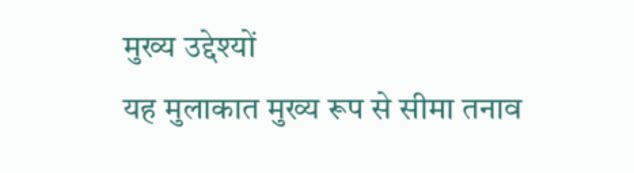मुख्य उद्देश्यों
यह मुलाकात मुख्य रूप से सीमा तनाव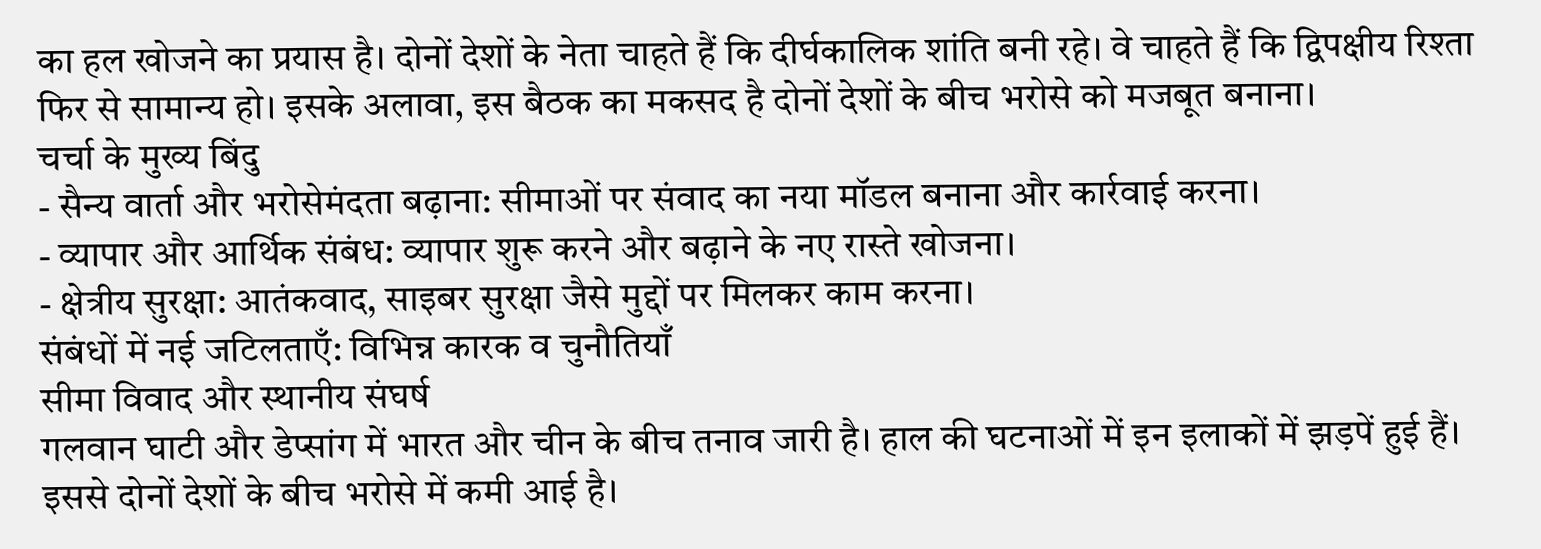का हल खोजने का प्रयास है। दोनों देशों के नेता चाहते हैं कि दीर्घकालिक शांति बनी रहे। वे चाहते हैं कि द्विपक्षीय रिश्ता फिर से सामान्य हो। इसके अलावा, इस बैठक का मकसद है दोनों देशों के बीच भरोसे को मजबूत बनाना।
चर्चा के मुख्य बिंदु
- सैन्य वार्ता और भरोसेमंदता बढ़ाना: सीमाओं पर संवाद का नया मॉडल बनाना और कार्रवाई करना।
- व्यापार और आर्थिक संबंध: व्यापार शुरू करने और बढ़ाने के नए रास्ते खोजना।
- क्षेत्रीय सुरक्षा: आतंकवाद, साइबर सुरक्षा जैसे मुद्दों पर मिलकर काम करना।
संबंधों में नई जटिलताएँ: विभिन्न कारक व चुनौतियाँ
सीमा विवाद और स्थानीय संघर्ष
गलवान घाटी और डेप्सांग में भारत और चीन के बीच तनाव जारी है। हाल की घटनाओं में इन इलाकों में झड़पें हुई हैं। इससे दोनों देशों के बीच भरोसे में कमी आई है।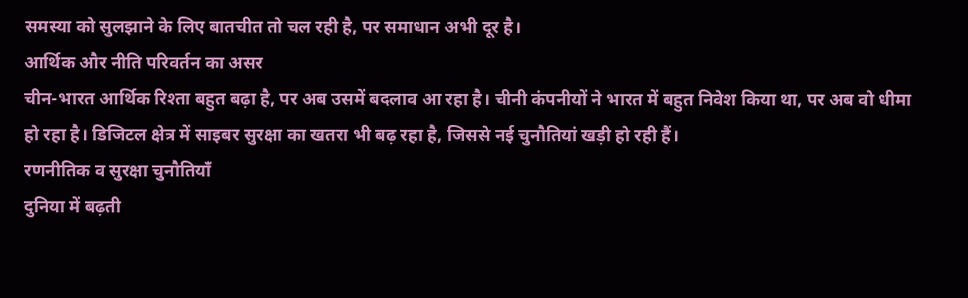समस्या को सुलझाने के लिए बातचीत तो चल रही है, पर समाधान अभी दूर है।
आर्थिक और नीति परिवर्तन का असर
चीन-भारत आर्थिक रिश्ता बहुत बढ़ा है, पर अब उसमें बदलाव आ रहा है। चीनी कंपनीयों ने भारत में बहुत निवेश किया था, पर अब वो धीमा हो रहा है। डिजिटल क्षेत्र में साइबर सुरक्षा का खतरा भी बढ़ रहा है, जिससे नई चुनौतियां खड़ी हो रही हैं।
रणनीतिक व सुरक्षा चुनौतियाँ
दुनिया में बढ़ती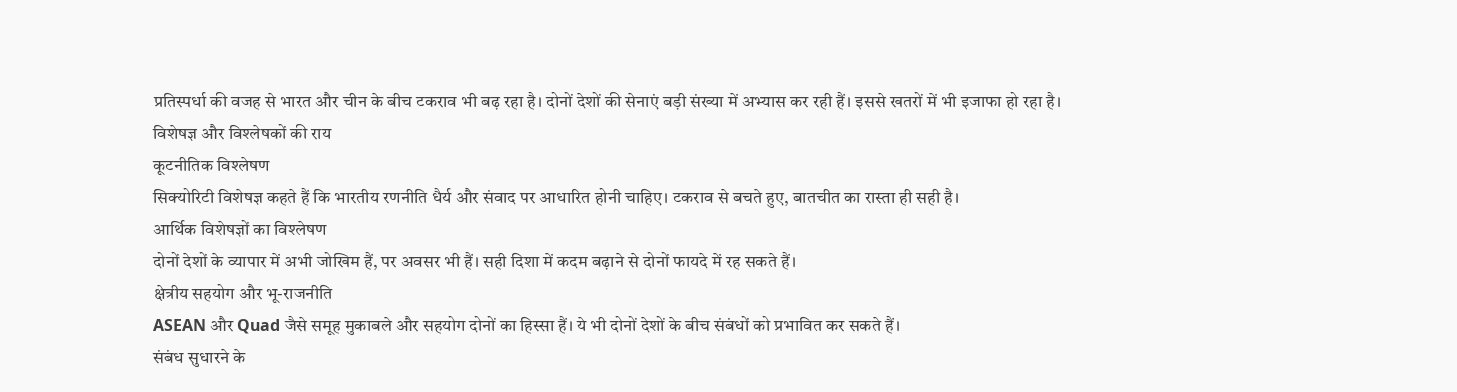प्रतिस्पर्धा की वजह से भारत और चीन के बीच टकराव भी बढ़ रहा है। दोनों देशों की सेनाएं बड़ी संख्या में अभ्यास कर रही हैं। इससे खतरों में भी इजाफा हो रहा है।
विशेषज्ञ और विश्लेषकों की राय
कूटनीतिक विश्लेषण
सिक्योरिटी विशेषज्ञ कहते हैं कि भारतीय रणनीति धैर्य और संवाद पर आधारित होनी चाहिए। टकराव से बचते हुए, बातचीत का रास्ता ही सही है।
आर्थिक विशेषज्ञों का विश्लेषण
दोनों देशों के व्यापार में अभी जोखिम हैं, पर अवसर भी हैं। सही दिशा में कदम बढ़ाने से दोनों फायदे में रह सकते हैं।
क्षेत्रीय सहयोग और भू-राजनीति
ASEAN और Quad जैसे समूह मुकाबले और सहयोग दोनों का हिस्सा हैं। ये भी दोनों देशों के बीच संबंधों को प्रभावित कर सकते हैं।
संबंध सुधारने के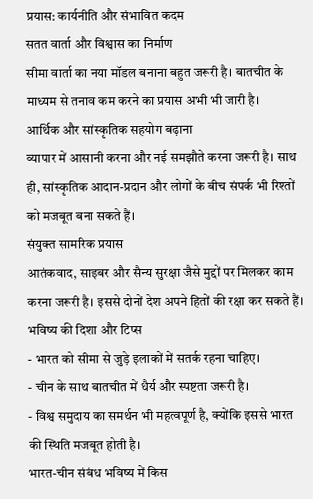प्रयास: कार्यनीति और संभावित कदम
सतत वार्ता और विश्वास का निर्माण
सीमा वार्ता का नया मॉडल बनाना बहुत जरूरी है। बातचीत के माध्यम से तनाव कम करने का प्रयास अभी भी जारी है।
आर्थिक और सांस्कृतिक सहयोग बढ़ाना
व्यापार में आसानी करना और नई समझौते करना जरूरी है। साथ ही, सांस्कृतिक आदान-प्रदान और लोगों के बीच संपर्क भी रिश्तों को मजबूत बना सकते हैं।
संयुक्त सामरिक प्रयास
आतंकवाद, साइबर और सैन्य सुरक्षा जैसे मुद्दों पर मिलकर काम करना जरूरी है। इससे दोनों देश अपने हितों की रक्षा कर सकते हैं।
भविष्य की दिशा और टिप्स
- भारत को सीमा से जुड़े इलाकों में सतर्क रहना चाहिए।
- चीन के साथ बातचीत में धैर्य और स्पष्टता जरूरी है।
- विश्व समुदाय का समर्थन भी महत्वपूर्ण है, क्योंकि इससे भारत की स्थिति मजबूत होती है।
भारत-चीन संबंध भविष्य में किस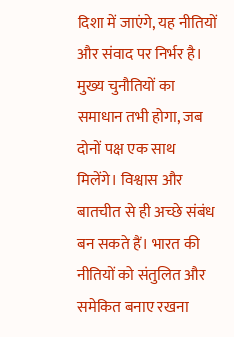दिशा में जाएंगे, यह नीतियों और संवाद पर निर्भर है। मुख्य चुनौतियों का समाधान तभी होगा, जब दोनों पक्ष एक साथ मिलेंगे। विश्वास और बातचीत से ही अच्छे संबंध बन सकते हैं। भारत की नीतियों को संतुलित और समेकित बनाए रखना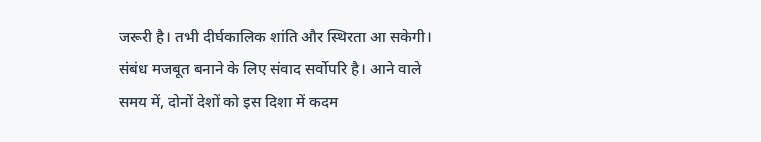जरूरी है। तभी दीर्घकालिक शांति और स्थिरता आ सकेगी।
संबंध मजबूत बनाने के लिए संवाद सर्वोपरि है। आने वाले समय में, दोनों देशों को इस दिशा में कदम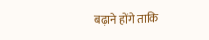बढ़ाने होंगे ताकि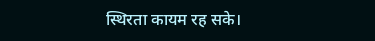स्थिरता कायम रह सके।